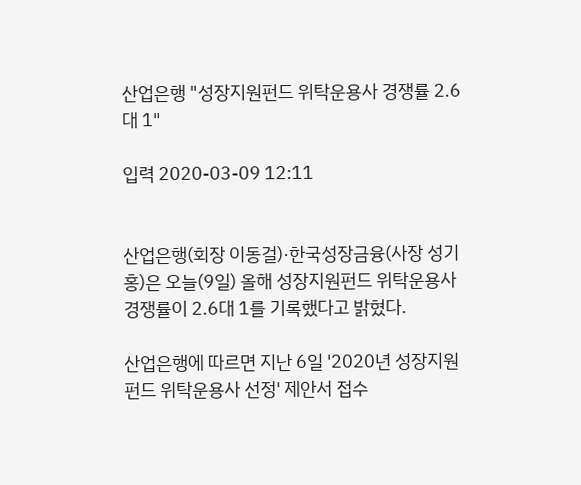산업은행 "성장지원펀드 위탁운용사 경쟁률 2.6대 1"

입력 2020-03-09 12:11


산업은행(회장 이동걸)·한국성장금융(사장 성기홍)은 오늘(9일) 올해 성장지원펀드 위탁운용사 경쟁률이 2.6대 1를 기록했다고 밝혔다.

산업은행에 따르면 지난 6일 '2020년 성장지원펀드 위탁운용사 선정' 제안서 접수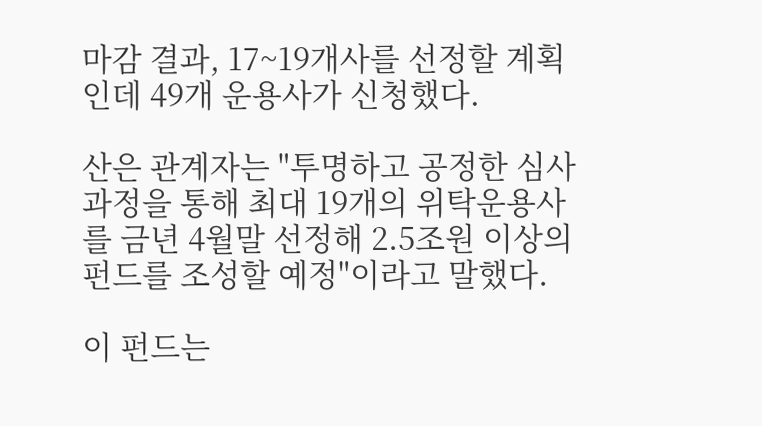마감 결과, 17~19개사를 선정할 계획인데 49개 운용사가 신청했다.

산은 관계자는 "투명하고 공정한 심사과정을 통해 최대 19개의 위탁운용사를 금년 4월말 선정해 2.5조원 이상의 펀드를 조성할 예정"이라고 말했다.

이 펀드는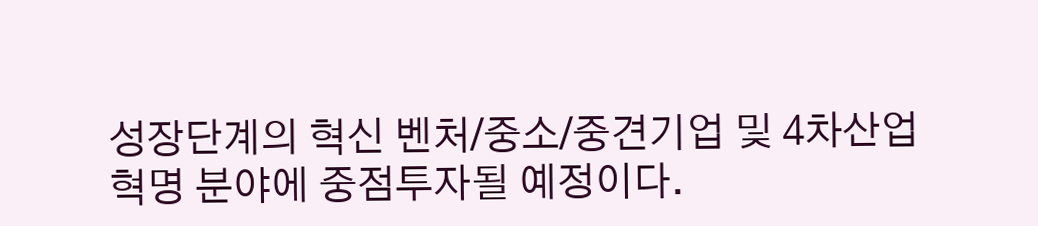성장단계의 혁신 벤처/중소/중견기업 및 4차산업혁명 분야에 중점투자될 예정이다.